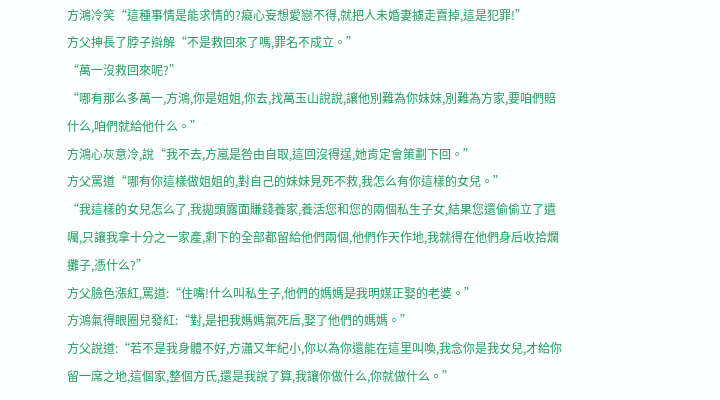方鴻冷笑“這種事情是能求情的?癡心妄想愛戀不得,就把人未婚妻擄走賣掉,這是犯罪!”
方父抻長了脖子辯解“不是救回來了嗎,罪名不成立。”
“萬一沒救回來呢?”
“哪有那么多萬一,方鴻,你是姐姐,你去,找萬玉山說說,讓他別難為你妹妹,別難為方家,要咱們賠什么,咱們就給他什么。”
方鴻心灰意冷,說“我不去,方嵐是咎由自取,這回沒得逞,她肯定會策劃下回。”
方父罵道“哪有你這樣做姐姐的,對自己的妹妹見死不救,我怎么有你這樣的女兒。”
“我這樣的女兒怎么了,我拋頭露面賺錢養家,養活您和您的兩個私生子女,結果您還偷偷立了遺囑,只讓我拿十分之一家產,剩下的全部都留給他們兩個,他們作天作地,我就得在他們身后收拾爛攤子,憑什么?”
方父臉色漲紅,罵道:“住嘴!什么叫私生子,他們的媽媽是我明媒正娶的老婆。”
方鴻氣得眼圈兒發紅:“對,是把我媽媽氣死后,娶了他們的媽媽。”
方父說道:“若不是我身體不好,方瀟又年紀小,你以為你還能在這里叫喚,我念你是我女兒,才給你留一席之地,這個家,整個方氏,還是我說了算,我讓你做什么,你就做什么。”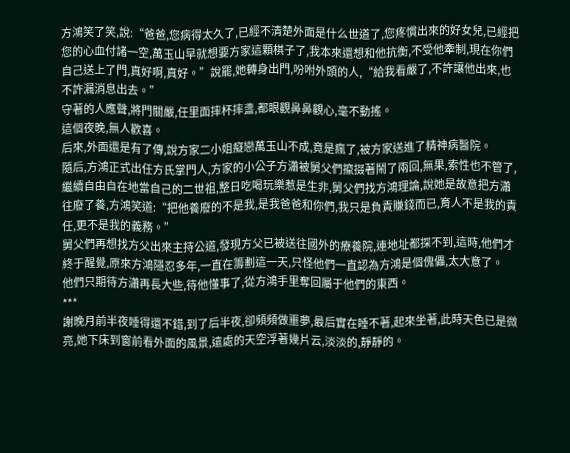方鴻笑了笑,說:“爸爸,您病得太久了,已經不清楚外面是什么世道了,您疼慣出來的好女兒,已經把您的心血付諸一空,萬玉山早就想要方家這顆棋子了,我本來還想和他抗衡,不受他牽制,現在你們自己送上了門,真好啊,真好。”說罷,她轉身出門,吩咐外頭的人,“給我看嚴了,不許讓他出來,也不許漏消息出去。”
守著的人應聲,將門關嚴,任里面摔杯摔盞,都眼觀鼻鼻觀心,毫不動搖。
這個夜晚,無人歡喜。
后來,外面還是有了傳,說方家二小姐癡戀萬玉山不成,竟是瘋了,被方家送進了精神病醫院。
隨后,方鴻正式出任方氏掌門人,方家的小公子方瀟被舅父們攛掇著鬧了兩回,無果,索性也不管了,繼續自由自在地當自己的二世祖,整日吃喝玩樂惹是生非,舅父們找方鴻理論,說她是故意把方瀟往廢了養,方鴻笑道:“把他養廢的不是我,是我爸爸和你們,我只是負責賺錢而已,育人不是我的責任,更不是我的義務。”
舅父們再想找方父出來主持公道,發現方父已被送往國外的療養院,連地址都探不到,這時,他們才終于醒覺,原來方鴻隱忍多年,一直在籌劃這一天,只怪他們一直認為方鴻是個傀儡,太大意了。
他們只期待方瀟再長大些,待他懂事了,從方鴻手里奪回屬于他們的東西。
***
謝晚月前半夜睡得還不錯,到了后半夜,卻頻頻做噩夢,最后實在睡不著,起來坐著,此時天色已是微亮,她下床到窗前看外面的風景,遠處的天空浮著幾片云,淡淡的,靜靜的。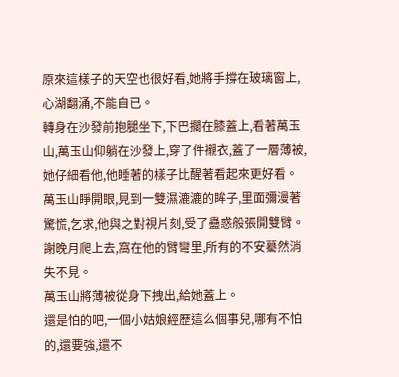原來這樣子的天空也很好看,她將手撐在玻璃窗上,心湖翻涌,不能自已。
轉身在沙發前抱腿坐下,下巴擱在膝蓋上,看著萬玉山,萬玉山仰躺在沙發上,穿了件襯衣,蓋了一層薄被,她仔細看他,他睡著的樣子比醒著看起來更好看。
萬玉山睜開眼,見到一雙濕漉漉的眸子,里面彌漫著驚慌,乞求,他與之對視片刻,受了蠱惑般張開雙臂。
謝晚月爬上去,窩在他的臂彎里,所有的不安驀然消失不見。
萬玉山將薄被從身下拽出,給她蓋上。
還是怕的吧,一個小姑娘經歷這么個事兒,哪有不怕的,還要強,還不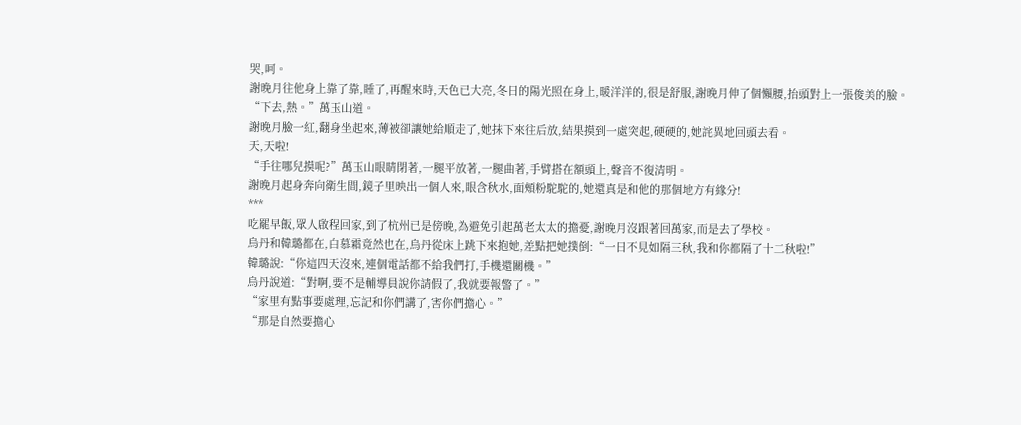哭,呵。
謝晚月往他身上靠了靠,睡了,再醒來時,天色已大亮,冬日的陽光照在身上,暖洋洋的,很是舒服,謝晚月伸了個懶腰,抬頭對上一張俊美的臉。
“下去,熱。”萬玉山道。
謝晚月臉一紅,翻身坐起來,薄被卻讓她給順走了,她抹下來往后放,結果摸到一處突起,硬硬的,她詫異地回頭去看。
天,天啦!
“手往哪兒摸呢?”萬玉山眼睛閉著,一腿平放著,一腿曲著,手臂搭在額頭上,聲音不復清明。
謝晚月起身奔向衛生間,鏡子里映出一個人來,眼含秋水,面頰粉駝駝的,她還真是和他的那個地方有緣分!
***
吃罷早飯,眾人啟程回家,到了杭州已是傍晚,為避免引起萬老太太的擔憂,謝晚月沒跟著回萬家,而是去了學校。
烏丹和韓璐都在,白慕霜竟然也在,烏丹從床上跳下來抱她,差點把她撲倒:“一日不見如隔三秋,我和你都隔了十二秋啦!”
韓璐說:“你這四天沒來,連個電話都不給我們打,手機還關機。”
烏丹說道:“對啊,要不是輔導員說你請假了,我就要報警了。”
“家里有點事要處理,忘記和你們講了,害你們擔心。”
“那是自然要擔心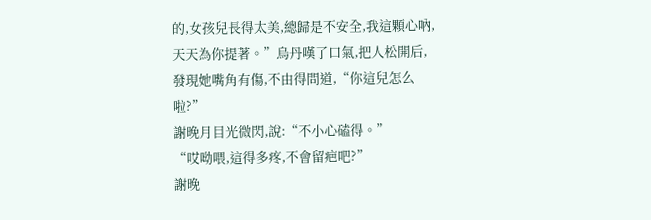的,女孩兒長得太美,總歸是不安全,我這顆心吶,天天為你提著。”烏丹嘆了口氣,把人松開后,發現她嘴角有傷,不由得問道,“你這兒怎么啦?”
謝晚月目光微閃,說:“不小心磕得。”
“哎呦喂,這得多疼,不會留疤吧?”
謝晚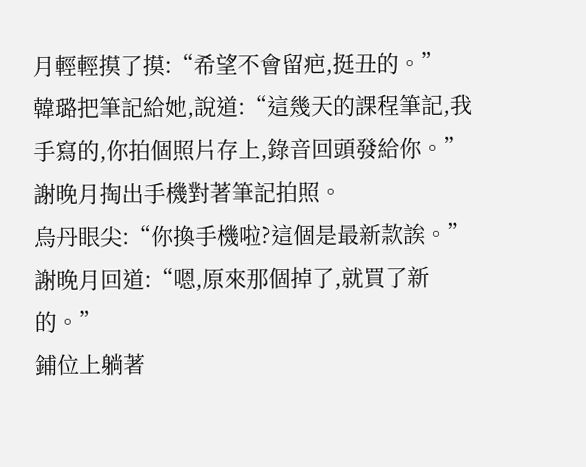月輕輕摸了摸:“希望不會留疤,挺丑的。”
韓璐把筆記給她,說道:“這幾天的課程筆記,我手寫的,你拍個照片存上,錄音回頭發給你。”
謝晚月掏出手機對著筆記拍照。
烏丹眼尖:“你換手機啦?這個是最新款誒。”
謝晚月回道:“嗯,原來那個掉了,就買了新的。”
鋪位上躺著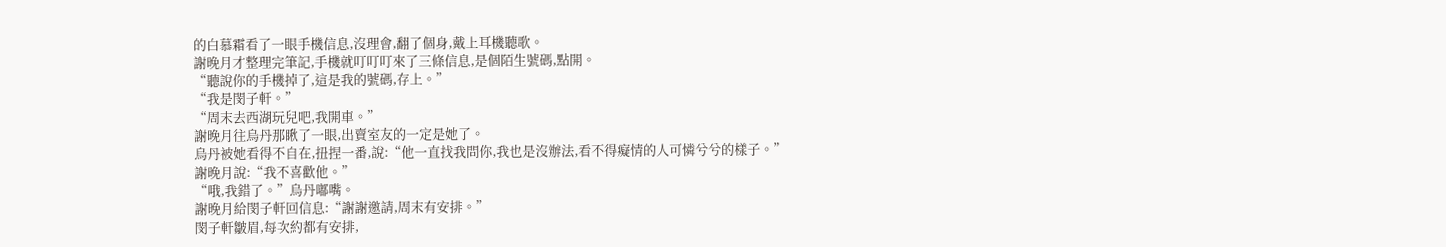的白慕霜看了一眼手機信息,沒理會,翻了個身,戴上耳機聽歌。
謝晚月才整理完筆記,手機就叮叮叮來了三條信息,是個陌生號碼,點開。
“聽說你的手機掉了,這是我的號碼,存上。”
“我是閔子軒。”
“周末去西湖玩兒吧,我開車。”
謝晚月往烏丹那瞅了一眼,出賣室友的一定是她了。
烏丹被她看得不自在,扭捏一番,說:“他一直找我問你,我也是沒辦法,看不得癡情的人可憐兮兮的樣子。”
謝晚月說:“我不喜歡他。”
“哦,我錯了。”烏丹嘟嘴。
謝晚月給閔子軒回信息:“謝謝邀請,周末有安排。”
閔子軒皺眉,每次約都有安排,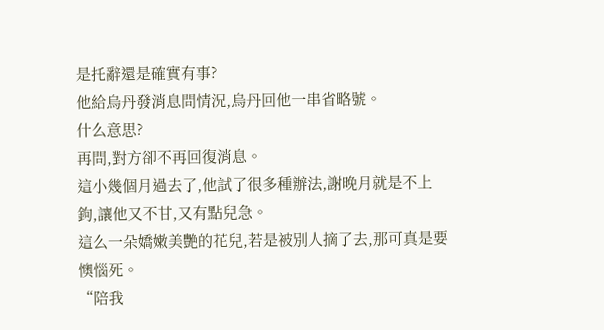是托辭還是確實有事?
他給烏丹發消息問情況,烏丹回他一串省略號。
什么意思?
再問,對方卻不再回復消息。
這小幾個月過去了,他試了很多種辦法,謝晚月就是不上鉤,讓他又不甘,又有點兒急。
這么一朵嬌嫩美艷的花兒,若是被別人摘了去,那可真是要懊惱死。
“陪我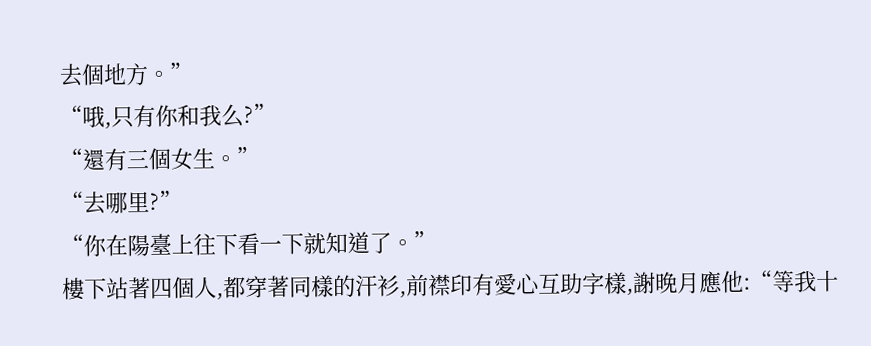去個地方。”
“哦,只有你和我么?”
“還有三個女生。”
“去哪里?”
“你在陽臺上往下看一下就知道了。”
樓下站著四個人,都穿著同樣的汗衫,前襟印有愛心互助字樣,謝晚月應他:“等我十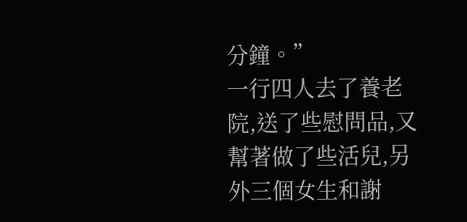分鐘。”
一行四人去了養老院,送了些慰問品,又幫著做了些活兒,另外三個女生和謝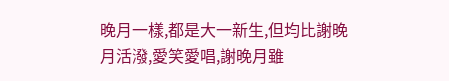晚月一樣,都是大一新生,但均比謝晚月活潑,愛笑愛唱,謝晚月雖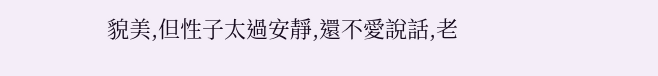貌美,但性子太過安靜,還不愛說話,老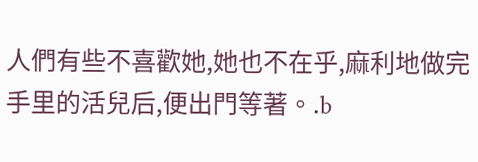人們有些不喜歡她,她也不在乎,麻利地做完手里的活兒后,便出門等著。.b